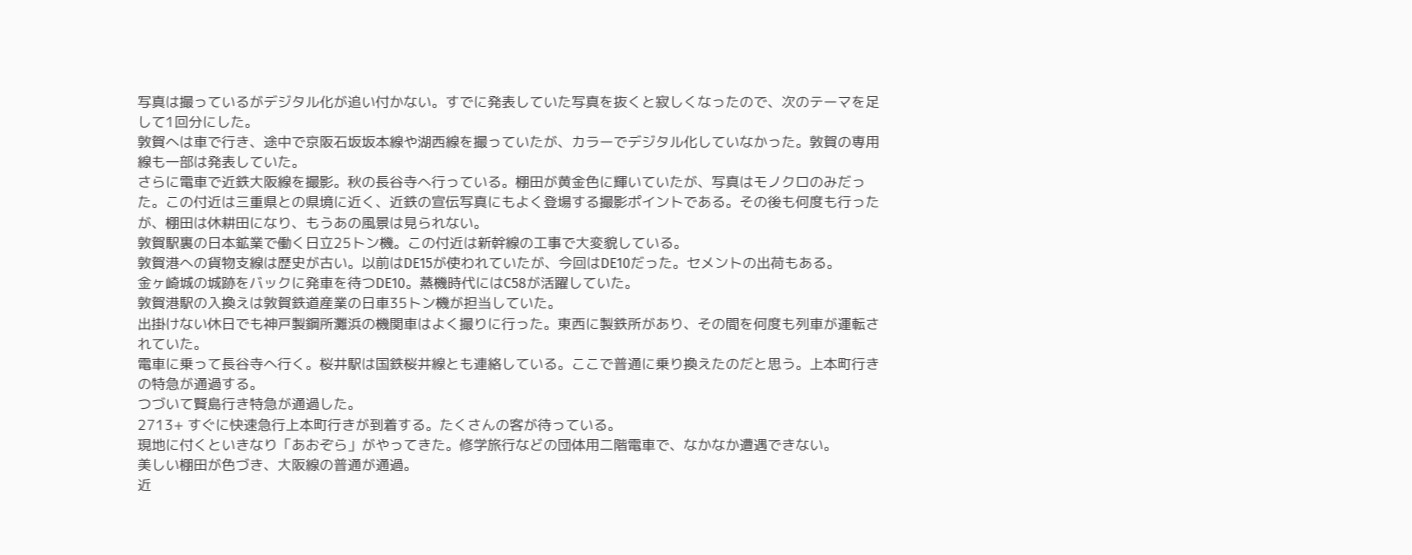写真は撮っているがデジタル化が追い付かない。すでに発表していた写真を抜くと寂しくなったので、次のテーマを足して1回分にした。
敦賀へは車で行き、途中で京阪石坂坂本線や湖西線を撮っていたが、カラーでデジタル化していなかった。敦賀の専用線も一部は発表していた。
さらに電車で近鉄大阪線を撮影。秋の長谷寺へ行っている。棚田が黄金色に輝いていたが、写真はモノクロのみだった。この付近は三重県との県境に近く、近鉄の宣伝写真にもよく登場する撮影ポイントである。その後も何度も行ったが、棚田は休耕田になり、もうあの風景は見られない。
敦賀駅裏の日本鉱業で働く日立25トン機。この付近は新幹線の工事で大変貌している。
敦賀港への貨物支線は歴史が古い。以前はDE15が使われていたが、今回はDE10だった。セメントの出荷もある。
金ヶ崎城の城跡をバックに発車を待つDE10。蒸機時代にはC58が活躍していた。
敦賀港駅の入換えは敦賀鉄道産業の日車35トン機が担当していた。
出掛けない休日でも神戸製鋼所灘浜の機関車はよく撮りに行った。東西に製鉄所があり、その間を何度も列車が運転されていた。
電車に乗って長谷寺へ行く。桜井駅は国鉄桜井線とも連絡している。ここで普通に乗り換えたのだと思う。上本町行きの特急が通過する。
つづいて賢島行き特急が通過した。
2713+ すぐに快速急行上本町行きが到着する。たくさんの客が待っている。
現地に付くといきなり「あおぞら」がやってきた。修学旅行などの団体用二階電車で、なかなか遭遇できない。
美しい棚田が色づき、大阪線の普通が通過。
近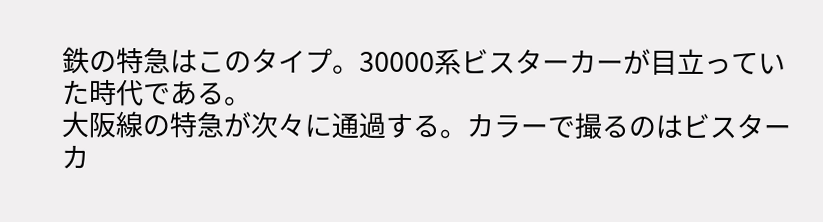鉄の特急はこのタイプ。30000系ビスターカーが目立っていた時代である。
大阪線の特急が次々に通過する。カラーで撮るのはビスターカ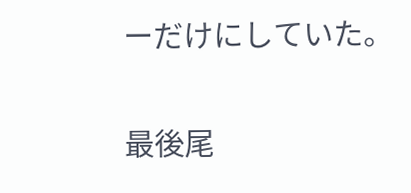ーだけにしていた。

最後尾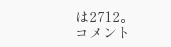は2712。
コメント